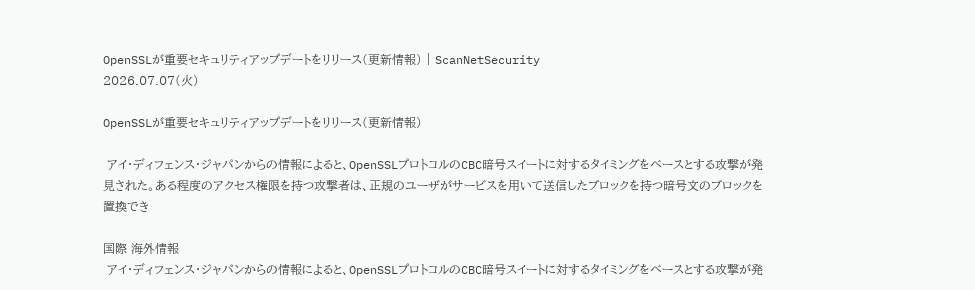OpenSSLが重要セキュリティアップデートをリリース(更新情報) | ScanNetSecurity
2026.07.07(火)

OpenSSLが重要セキュリティアップデートをリリース(更新情報)

 アイ・ディフェンス・ジャパンからの情報によると、OpenSSLプロトコルのCBC暗号スイートに対するタイミングをベースとする攻撃が発見された。ある程度のアクセス権限を持つ攻撃者は、正規のユーザがサービスを用いて送信したブロックを持つ暗号文のブロックを置換でき

国際 海外情報
 アイ・ディフェンス・ジャパンからの情報によると、OpenSSLプロトコルのCBC暗号スイートに対するタイミングをベースとする攻撃が発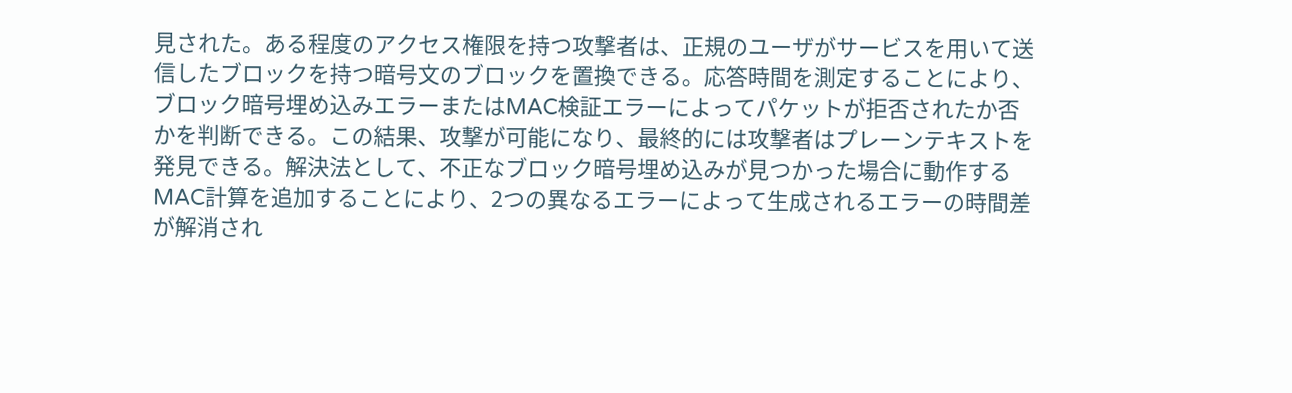見された。ある程度のアクセス権限を持つ攻撃者は、正規のユーザがサービスを用いて送信したブロックを持つ暗号文のブロックを置換できる。応答時間を測定することにより、ブロック暗号埋め込みエラーまたはMAC検証エラーによってパケットが拒否されたか否かを判断できる。この結果、攻撃が可能になり、最終的には攻撃者はプレーンテキストを発見できる。解決法として、不正なブロック暗号埋め込みが見つかった場合に動作するMAC計算を追加することにより、2つの異なるエラーによって生成されるエラーの時間差が解消され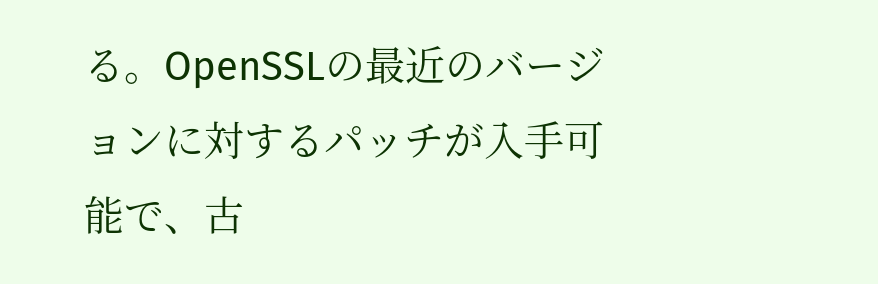る。OpenSSLの最近のバージョンに対するパッチが入手可能で、古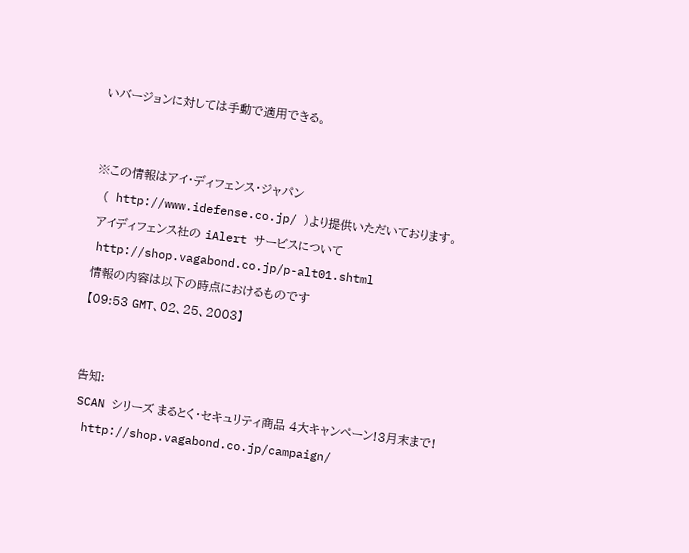いバージョンに対しては手動で適用できる。


※この情報はアイ・ディフェンス・ジャパン
 ( http://www.idefense.co.jp/ )より提供いただいております。
 アイディフェンス社の iAlert サービスについて
 http://shop.vagabond.co.jp/p-alt01.shtml
 情報の内容は以下の時点におけるものです
 【09:53 GMT、02、25、2003】


 告知:
 SCAN シリーズ まるとく・セキュリティ商品 4大キャンペーン!3月末まで!
  http://shop.vagabond.co.jp/campaign/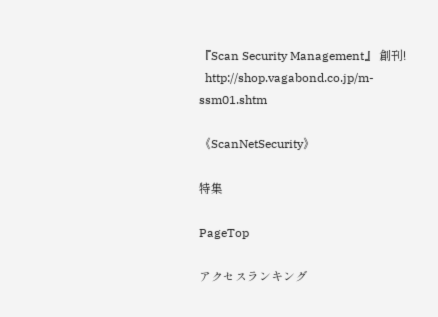『Scan Security Management』 創刊!
  http://shop.vagabond.co.jp/m-ssm01.shtm

《ScanNetSecurity》

特集

PageTop

アクセスランキング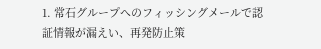1. 常石グループへのフィッシングメールで認証情報が漏えい、再発防止策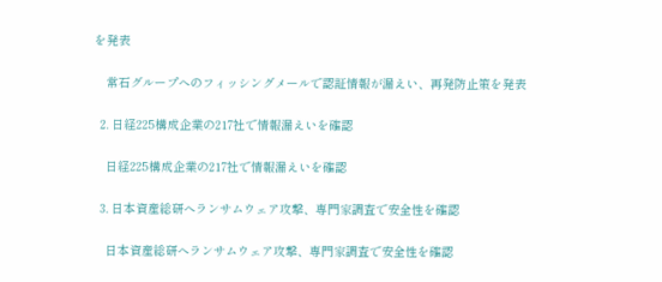を発表

    常石グループへのフィッシングメールで認証情報が漏えい、再発防止策を発表

  2. 日経225構成企業の217社で情報漏えいを確認

    日経225構成企業の217社で情報漏えいを確認

  3. 日本資産総研へランサムウェア攻撃、専門家調査で安全性を確認

    日本資産総研へランサムウェア攻撃、専門家調査で安全性を確認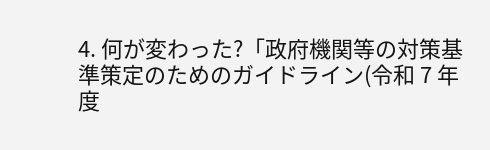4. 何が変わった?「政府機関等の対策基準策定のためのガイドライン(令和 7 年度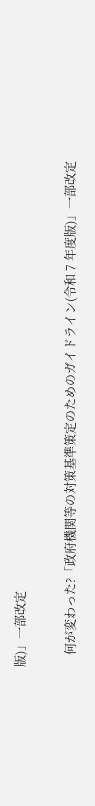版)」一部改定

    何が変わった?「政府機関等の対策基準策定のためのガイドライン(令和 7 年度版)」一部改定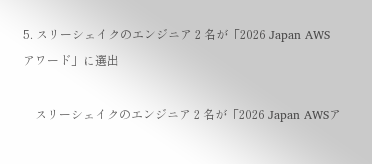5. スリーシェイクのエンジニア 2 名が「2026 Japan AWSアワード」に選出

    スリーシェイクのエンジニア 2 名が「2026 Japan AWSア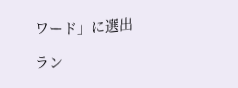ワード」に選出

ラン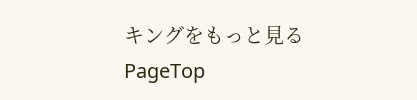キングをもっと見る
PageTop